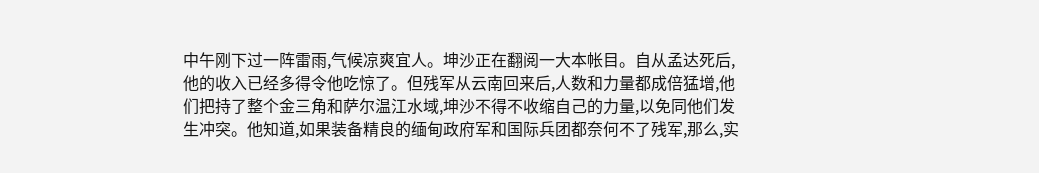中午刚下过一阵雷雨,气候凉爽宜人。坤沙正在翻阅一大本帐目。自从孟达死后,他的收入已经多得令他吃惊了。但残军从云南回来后,人数和力量都成倍猛增,他们把持了整个金三角和萨尔温江水域,坤沙不得不收缩自己的力量,以免同他们发生冲突。他知道,如果装备精良的缅甸政府军和国际兵团都奈何不了残军,那么,实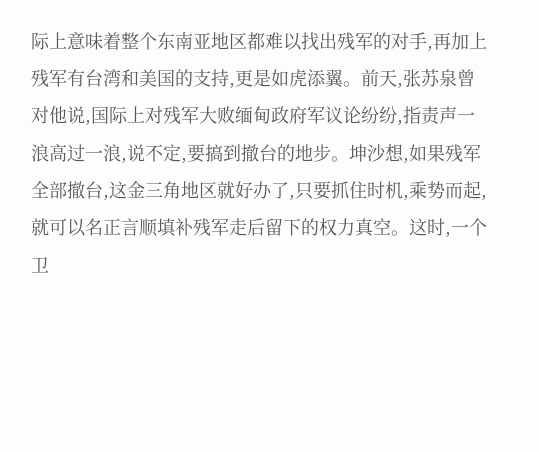际上意味着整个东南亚地区都难以找出残军的对手,再加上残军有台湾和美国的支持,更是如虎添翼。前天,张苏泉曾对他说,国际上对残军大败缅甸政府军议论纷纷,指责声一浪高过一浪,说不定,要搞到撤台的地步。坤沙想,如果残军全部撤台,这金三角地区就好办了,只要抓住时机,乘势而起,就可以名正言顺填补残军走后留下的权力真空。这时,一个卫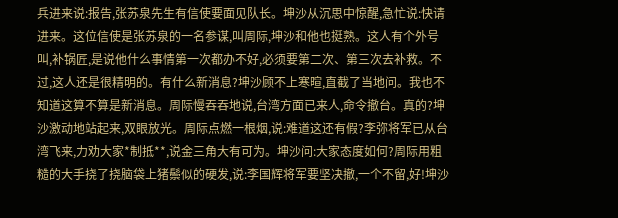兵进来说:报告,张苏泉先生有信使要面见队长。坤沙从沉思中惊醒,急忙说:快请进来。这位信使是张苏泉的一名参谋,叫周际,坤沙和他也挺熟。这人有个外号叫,补锅匠,是说他什么事情第一次都办不好,必须要第二次、第三次去补救。不过,这人还是很精明的。有什么新消息?坤沙顾不上寒暄,直截了当地问。我也不知道这算不算是新消息。周际慢吞吞地说,台湾方面已来人,命令撤台。真的?坤沙激动地站起来,双眼放光。周际点燃一根烟,说:难道这还有假?李弥将军已从台湾飞来,力劝大家*制抵**,说金三角大有可为。坤沙问:大家态度如何?周际用粗糙的大手挠了挠脑袋上猪鬃似的硬发,说:李国辉将军要坚决撤,一个不留,好!坤沙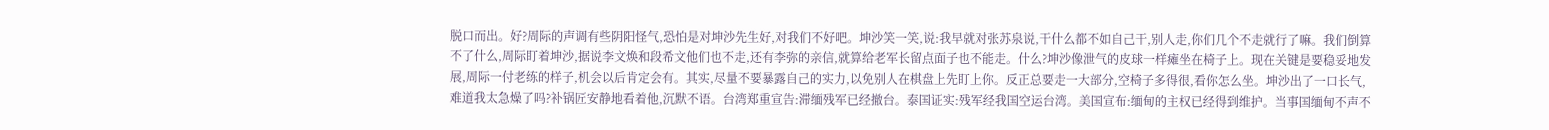脱口而出。好?周际的声调有些阴阳怪气,恐怕是对坤沙先生好,对我们不好吧。坤沙笑一笑,说:我早就对张苏泉说,干什么都不如自己干,别人走,你们几个不走就行了嘛。我们倒算不了什么,周际盯着坤沙,据说李文焕和段希文他们也不走,还有李弥的亲信,就算给老军长留点面子也不能走。什么?坤沙像泄气的皮球一样瘫坐在椅子上。现在关键是要稳妥地发展,周际一付老练的样子,机会以后肯定会有。其实,尽量不要暴露自己的实力,以免别人在棋盘上先盯上你。反正总要走一大部分,空椅子多得很,看你怎么坐。坤沙出了一口长气,难道我太急燥了吗?补锅匠安静地看着他,沉默不语。台湾郑重宣告:滞缅残军已经撤台。泰国证实:残军经我国空运台湾。美国宣布:缅甸的主权已经得到维护。当事国缅甸不声不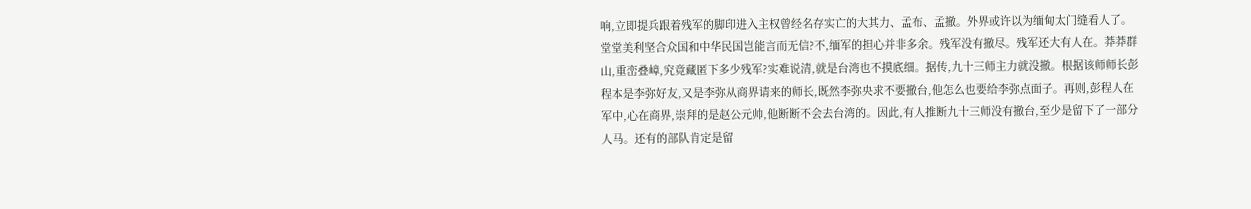响,立即提兵跟着残军的脚印进入主权曾经名存实亡的大其力、孟布、孟撤。外界或许以为缅甸太门缝看人了。堂堂美利坚合众国和中华民国岂能言而无信?不,缅军的担心并非多余。残军没有撤尽。残军还大有人在。莽莽群山,重峦叠嶂,究竟藏匿下多少残军?实难说清,就是台湾也不摸底细。据传,九十三师主力就没撤。根据该师师长彭程本是李弥好友,又是李弥从商界请来的师长,既然李弥央求不要撤台,他怎么也要给李弥点面子。再则,彭程人在军中,心在商界,崇拜的是赵公元帅,他断断不会去台湾的。因此,有人推断九十三师没有撤台,至少是留下了一部分人马。还有的部队肯定是留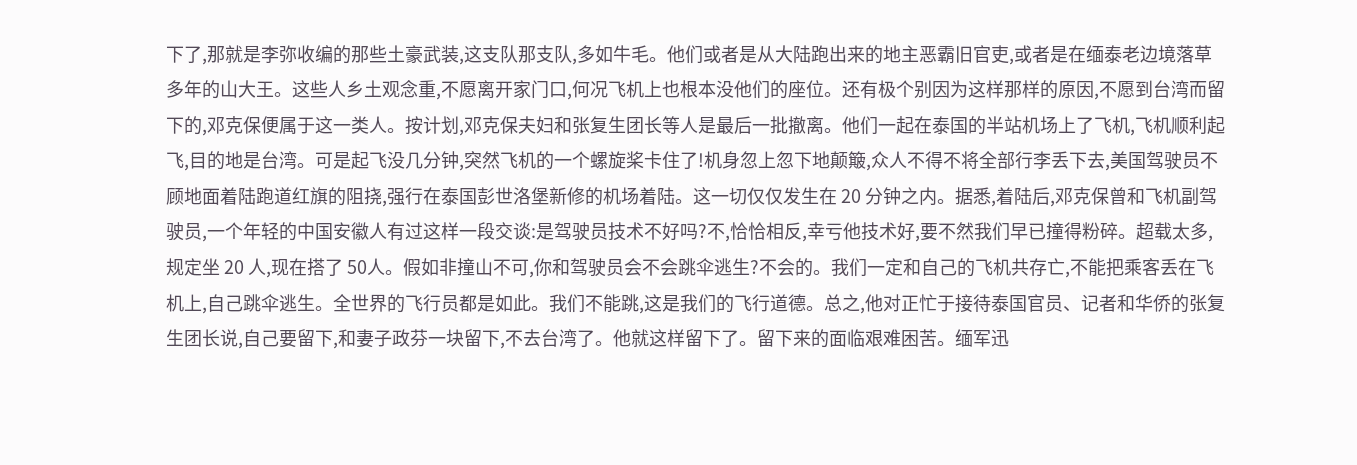下了,那就是李弥收编的那些土豪武装,这支队那支队,多如牛毛。他们或者是从大陆跑出来的地主恶霸旧官吏,或者是在缅泰老边境落草多年的山大王。这些人乡土观念重,不愿离开家门口,何况飞机上也根本没他们的座位。还有极个别因为这样那样的原因,不愿到台湾而留下的,邓克保便属于这一类人。按计划,邓克保夫妇和张复生团长等人是最后一批撤离。他们一起在泰国的半站机场上了飞机,飞机顺利起飞,目的地是台湾。可是起飞没几分钟,突然飞机的一个螺旋桨卡住了!机身忽上忽下地颠簸,众人不得不将全部行李丢下去,美国驾驶员不顾地面着陆跑道红旗的阻挠,强行在泰国彭世洛堡新修的机场着陆。这一切仅仅发生在 20 分钟之内。据悉,着陆后,邓克保曾和飞机副驾驶员,一个年轻的中国安徽人有过这样一段交谈:是驾驶员技术不好吗?不,恰恰相反,幸亏他技术好,要不然我们早已撞得粉碎。超载太多,规定坐 20 人,现在搭了 50人。假如非撞山不可,你和驾驶员会不会跳伞逃生?不会的。我们一定和自己的飞机共存亡,不能把乘客丢在飞机上,自己跳伞逃生。全世界的飞行员都是如此。我们不能跳,这是我们的飞行道德。总之,他对正忙于接待泰国官员、记者和华侨的张复生团长说,自己要留下,和妻子政芬一块留下,不去台湾了。他就这样留下了。留下来的面临艰难困苦。缅军迅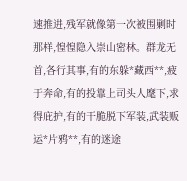速推进,残军就像第一次被围剿时那样,惶惶隐入崇山密林。群龙无首,各行其事,有的东躲*藏西**,疲于奔命,有的投靠上司头人麾下,求得庇护,有的干脆脱下军装,武装贩运*片鸦**,有的迷途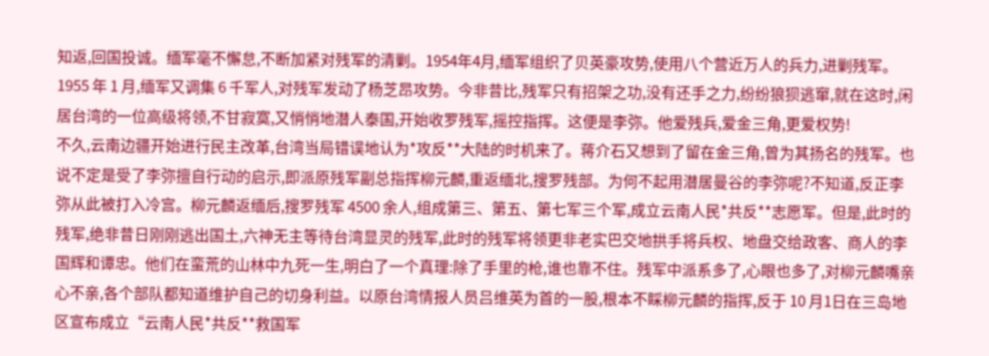知返,回国投诚。缅军毫不懈怠,不断加紧对残军的清剿。1954年4月,缅军组织了贝英豪攻势,使用八个营近万人的兵力,进剿残军。1955 年 1 月,缅军又调集 6 千军人,对残军发动了杨芝昂攻势。今非昔比,残军只有招架之功,没有还手之力,纷纷狼狈逃窜,就在这时,闲居台湾的一位高级将领,不甘寂寞,又悄悄地潜人泰国,开始收罗残军,摇控指挥。这便是李弥。他爱残兵,爱金三角,更爱权势!
不久,云南边疆开始进行民主改革,台湾当局错误地认为*攻反**大陆的时机来了。蒋介石又想到了留在金三角,曾为其扬名的残军。也说不定是受了李弥擅自行动的启示,即派原残军副总指挥柳元麟,重返缅北,搜罗残部。为何不起用潜居曼谷的李弥呢?不知道,反正李弥从此被打入冷宫。柳元麟返缅后,搜罗残军 4500 余人,组成第三、第五、第七军三个军,成立云南人民*共反**志愿军。但是,此时的残军,绝非昔日刚刚逃出国土,六神无主等待台湾显灵的残军,此时的残军将领更非老实巴交地拱手将兵权、地盘交给政客、商人的李国辉和谭忠。他们在蛮荒的山林中九死一生,明白了一个真理:除了手里的枪,谁也靠不住。残军中派系多了,心眼也多了,对柳元麟嘴亲心不亲,各个部队都知道维护自己的切身利益。以原台湾情报人员吕维英为首的一股,根本不睬柳元麟的指挥,反于 10 月1日在三岛地区宣布成立“云南人民*共反**救国军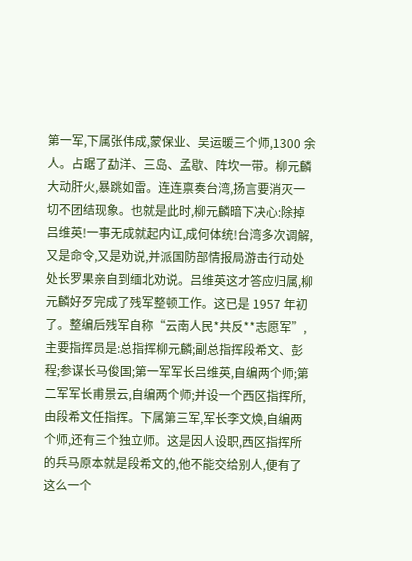第一军,下属张伟成,蒙保业、吴运暖三个师,1300 余人。占踞了勐洋、三岛、孟歇、阵坎一带。柳元麟大动肝火,暴跳如雷。连连禀奏台湾,扬言要消灭一切不团结现象。也就是此时,柳元麟暗下决心:除掉吕维英!一事无成就起内讧,成何体统!台湾多次调解,又是命令,又是劝说,并派国防部情报局游击行动处处长罗果亲自到缅北劝说。吕维英这才答应归属,柳元麟好歹完成了残军整顿工作。这已是 1957 年初了。整编后残军自称“云南人民*共反**志愿军”,主要指挥员是:总指挥柳元麟;副总指挥段希文、彭程;参谋长马俊国;第一军军长吕维英,自编两个师;第二军军长甫景云,自编两个师;并设一个西区指挥所,由段希文任指挥。下属第三军,军长李文焕,自编两个师,还有三个独立师。这是因人设职,西区指挥所的兵马原本就是段希文的,他不能交给别人,便有了这么一个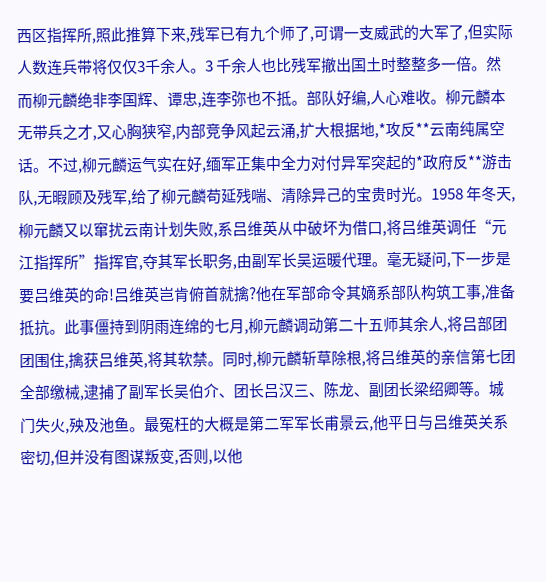西区指挥所,照此推算下来,残军已有九个师了,可谓一支威武的大军了,但实际人数连兵带将仅仅3千余人。3 千余人也比残军撤出国土时整整多一倍。然而柳元麟绝非李国辉、谭忠,连李弥也不抵。部队好编,人心难收。柳元麟本无带兵之才,又心胸狭窄,内部竞争风起云涌,扩大根据地,*攻反**云南纯属空话。不过,柳元麟运气实在好,缅军正集中全力对付异军突起的*政府反**游击队,无暇顾及残军,给了柳元麟苟延残喘、清除异己的宝贵时光。1958 年冬天,柳元麟又以窜扰云南计划失败,系吕维英从中破坏为借口,将吕维英调任“元江指挥所”指挥官,夺其军长职务,由副军长吴运暖代理。毫无疑问,下一步是要吕维英的命!吕维英岂肯俯首就擒?他在军部命令其嫡系部队构筑工事,准备抵抗。此事僵持到阴雨连绵的七月,柳元麟调动第二十五师其余人,将吕部团团围住,擒获吕维英,将其软禁。同时,柳元麟斩草除根,将吕维英的亲信第七团全部缴械,逮捕了副军长吴伯介、团长吕汉三、陈龙、副团长梁绍卿等。城门失火,殃及池鱼。最冤枉的大概是第二军军长甫景云,他平日与吕维英关系密切,但并没有图谋叛变,否则,以他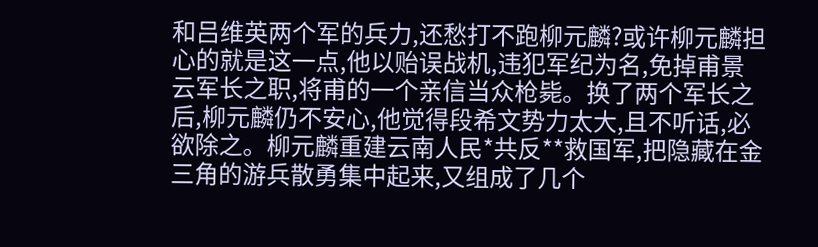和吕维英两个军的兵力,还愁打不跑柳元麟?或许柳元麟担心的就是这一点,他以贻误战机,违犯军纪为名,免掉甫景云军长之职,将甫的一个亲信当众枪毙。换了两个军长之后,柳元麟仍不安心,他觉得段希文势力太大,且不听话,必欲除之。柳元麟重建云南人民*共反**救国军,把隐藏在金三角的游兵散勇集中起来,又组成了几个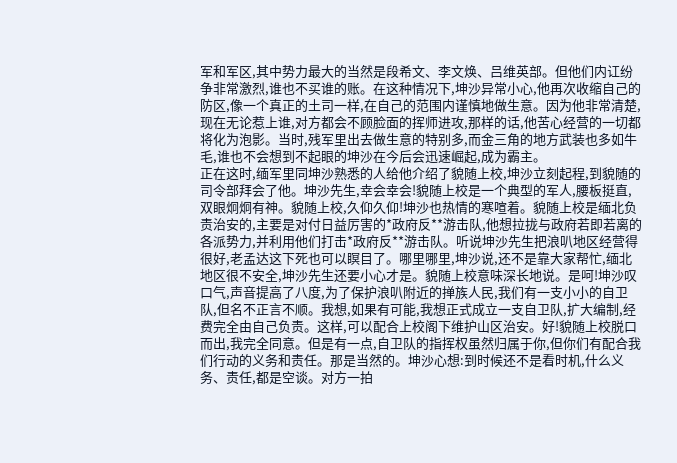军和军区,其中势力最大的当然是段希文、李文焕、吕维英部。但他们内讧纷争非常激烈,谁也不买谁的账。在这种情况下,坤沙异常小心,他再次收缩自己的防区,像一个真正的土司一样,在自己的范围内谨慎地做生意。因为他非常清楚,现在无论惹上谁,对方都会不顾脸面的挥师进攻,那样的话,他苦心经营的一切都将化为泡影。当时,残军里出去做生意的特别多,而金三角的地方武装也多如牛毛,谁也不会想到不起眼的坤沙在今后会迅速崛起,成为霸主。
正在这时,缅军里同坤沙熟悉的人给他介绍了貌随上校,坤沙立刻起程,到貌随的司令部拜会了他。坤沙先生,幸会幸会!貌随上校是一个典型的军人,腰板挺直,双眼炯炯有神。貌随上校,久仰久仰!坤沙也热情的寒喧着。貌随上校是缅北负责治安的,主要是对付日益厉害的*政府反**游击队,他想拉拢与政府若即若离的各派势力,并利用他们打击*政府反**游击队。听说坤沙先生把浪叭地区经营得很好,老孟达这下死也可以瞑目了。哪里哪里,坤沙说,还不是靠大家帮忙,缅北地区很不安全,坤沙先生还要小心才是。貌随上校意味深长地说。是呵!坤沙叹口气,声音提高了八度,为了保护浪叭附近的掸族人民,我们有一支小小的自卫队,但名不正言不顺。我想,如果有可能,我想正式成立一支自卫队,扩大编制,经费完全由自己负责。这样,可以配合上校阁下维护山区治安。好!貌随上校脱口而出,我完全同意。但是有一点,自卫队的指挥权虽然归属于你,但你们有配合我们行动的义务和责任。那是当然的。坤沙心想:到时候还不是看时机,什么义务、责任,都是空谈。对方一拍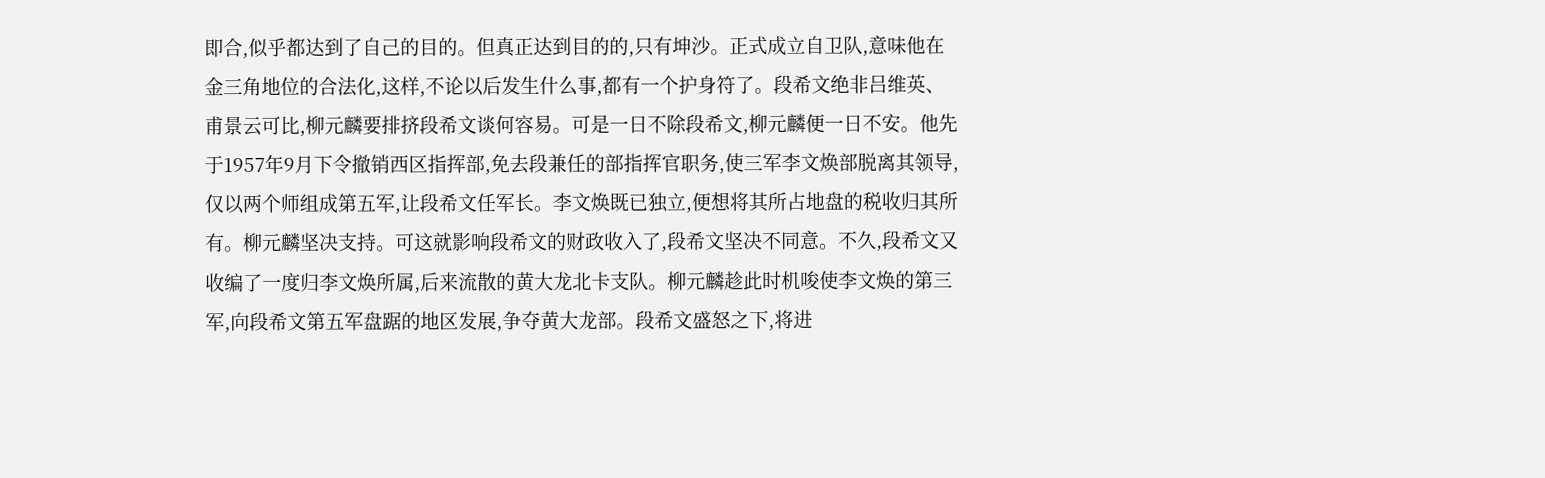即合,似乎都达到了自己的目的。但真正达到目的的,只有坤沙。正式成立自卫队,意味他在金三角地位的合法化,这样,不论以后发生什么事,都有一个护身符了。段希文绝非吕维英、甫景云可比,柳元麟要排挤段希文谈何容易。可是一日不除段希文,柳元麟便一日不安。他先于1957年9月下令撤销西区指挥部,免去段兼任的部指挥官职务,使三军李文焕部脱离其领导,仅以两个师组成第五军,让段希文任军长。李文焕既已独立,便想将其所占地盘的税收归其所有。柳元麟坚决支持。可这就影响段希文的财政收入了,段希文坚决不同意。不久,段希文又收编了一度归李文焕所属,后来流散的黄大龙北卡支队。柳元麟趁此时机唆使李文焕的第三军,向段希文第五军盘踞的地区发展,争夺黄大龙部。段希文盛怒之下,将进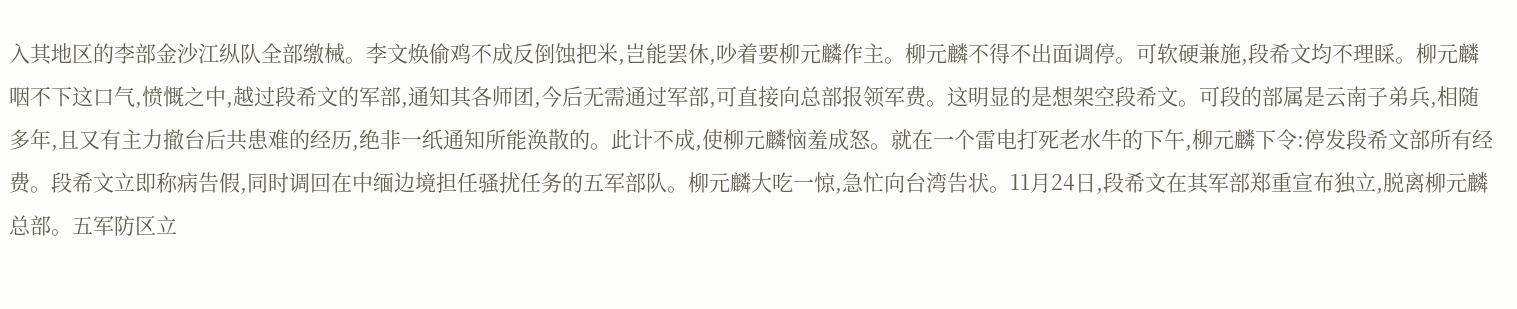入其地区的李部金沙江纵队全部缴械。李文焕偷鸡不成反倒蚀把米,岂能罢休,吵着要柳元麟作主。柳元麟不得不出面调停。可软硬兼施,段希文均不理睬。柳元麟咽不下这口气,愤慨之中,越过段希文的军部,通知其各师团,今后无需通过军部,可直接向总部报领军费。这明显的是想架空段希文。可段的部属是云南子弟兵,相随多年,且又有主力撤台后共患难的经历,绝非一纸通知所能涣散的。此计不成,使柳元麟恼羞成怒。就在一个雷电打死老水牛的下午,柳元麟下令:停发段希文部所有经费。段希文立即称病告假,同时调回在中缅边境担任骚扰任务的五军部队。柳元麟大吃一惊,急忙向台湾告状。11月24日,段希文在其军部郑重宣布独立,脱离柳元麟总部。五军防区立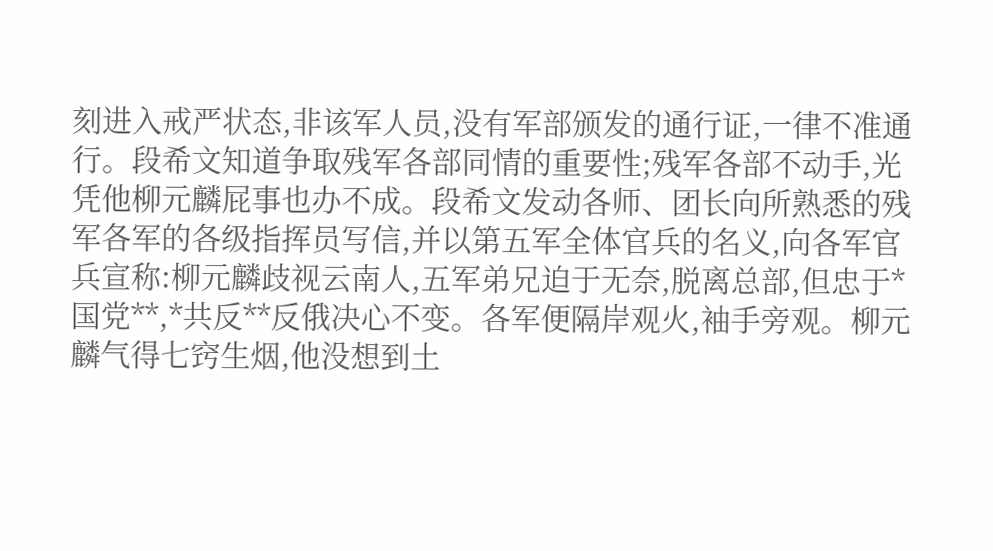刻进入戒严状态,非该军人员,没有军部颁发的通行证,一律不准通行。段希文知道争取残军各部同情的重要性;残军各部不动手,光凭他柳元麟屁事也办不成。段希文发动各师、团长向所熟悉的残军各军的各级指挥员写信,并以第五军全体官兵的名义,向各军官兵宣称:柳元麟歧视云南人,五军弟兄迫于无奈,脱离总部,但忠于*国党**,*共反**反俄决心不变。各军便隔岸观火,袖手旁观。柳元麟气得七窍生烟,他没想到土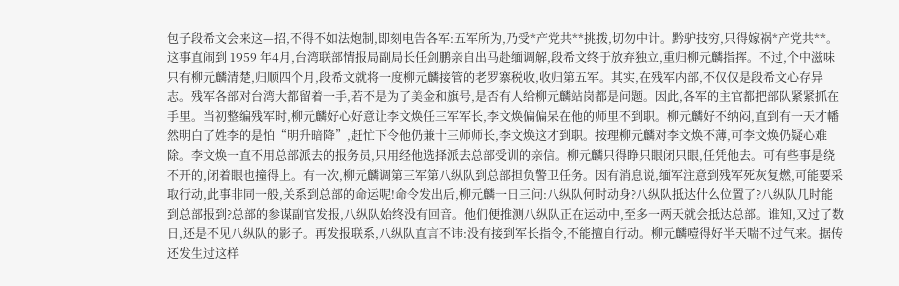包子段希文会来这—招,不得不如法炮制,即刻电告各军:五军所为,乃受*产党共**挑拨,切勿中计。黔驴技穷,只得嫁祸*产党共**。这事直闹到 1959 年4月,台湾联部情报局副局长任剑鹏亲自出马赴缅调解,段希文终于放弃独立,重归柳元麟指挥。不过,个中滋味只有柳元麟清楚,归顺四个月,段希文就将一度柳元麟接管的老罗寨税收,收归第五军。其实,在残军内部,不仅仅是段希文心存异志。残军各部对台湾大都留着一手,若不是为了美金和旗号,是否有人给柳元麟站岗都是问题。因此,各军的主官都把部队紧紧抓在手里。当初整编残军时,柳元麟好心好意让李文焕任三军军长,李文焕偏偏呆在他的师里不到职。柳元麟好不纳闷,直到有一天才幡然明白了姓李的是怕“明升暗降”,赶忙下令他仍兼十三师师长,李文焕这才到职。按理柳元麟对李文焕不薄,可李文焕仍疑心难除。李文焕一直不用总部派去的报务员,只用经他选择派去总部受训的亲信。柳元麟只得睁只眼闭只眼,任凭他去。可有些事是绕不开的,闭着眼也撞得上。有一次,柳元麟调第三军第八纵队到总部担负警卫任务。因有消息说,缅军注意到残军死灰复燃,可能要采取行动,此事非同一般,关系到总部的命运呢!命令发出后,柳元麟一日三问:八纵队何时动身?八纵队抵达什么位置了?八纵队几时能到总部报到?总部的参谋副官发报,八纵队始终没有回音。他们便推测八纵队正在运动中,至多一两天就会抵达总部。谁知,又过了数日,还是不见八纵队的影子。再发报联系,八纵队直言不讳:没有接到军长指令,不能擅自行动。柳元麟噎得好半天喘不过气来。据传还发生过这样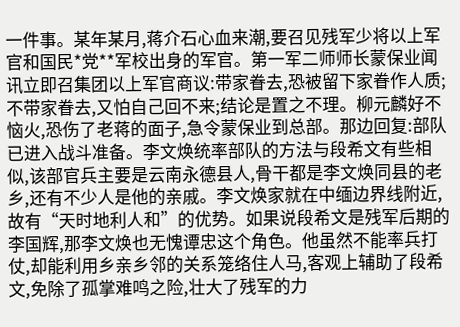一件事。某年某月,蒋介石心血来潮,要召见残军少将以上军官和国民*党**军校出身的军官。第一军二师师长蒙保业闻讯立即召集团以上军官商议:带家眷去,恐被留下家眷作人质;不带家眷去,又怕自己回不来;结论是置之不理。柳元麟好不恼火,恐伤了老蒋的面子,急令蒙保业到总部。那边回复:部队已进入战斗准备。李文焕统率部队的方法与段希文有些相似,该部官兵主要是云南永德县人,骨干都是李文焕同县的老乡,还有不少人是他的亲戚。李文焕家就在中缅边界线附近,故有“天时地利人和”的优势。如果说段希文是残军后期的李国辉,那李文焕也无愧谭忠这个角色。他虽然不能率兵打仗,却能利用乡亲乡邻的关系笼络住人马,客观上辅助了段希文,免除了孤掌难鸣之险,壮大了残军的力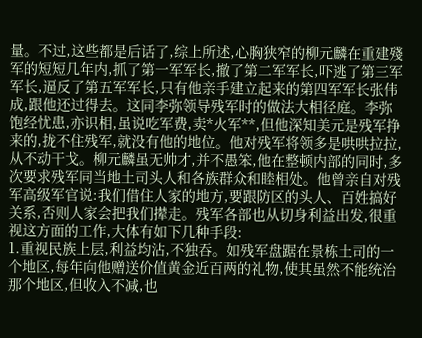量。不过,这些都是后话了,综上所述,心胸狭窄的柳元麟在重建殘军的短短几年内,抓了第一军军长,撤了第二军军长,吓逃了第三军军长,逼反了第五军军长,只有他亲手建立起来的第四军军长张伟成,跟他还过得去。这同李弥领导残军时的做法大相径庭。李弥饱经忧患,亦识相,虽说吃军费,卖*火军**,但他深知美元是残军挣来的,拢不住残军,就没有他的地位。他对残军将领多是哄哄拉拉,从不动干戈。柳元麟虽无帅才,并不愚笨,他在整顿内部的同时,多次要求残军同当地土司头人和各族群众和睦相处。他曾亲自对残军高级军官说:我们借住人家的地方,要跟防区的头人、百姓搞好关系,否则人家会把我们撵走。残军各部也从切身利益出发,很重视这方面的工作,大体有如下几种手段:
1.重视民族上层,利益均沾,不独吞。如残军盘踞在景栋土司的一个地区,每年向他赠送价值黄金近百两的礼物,使其虽然不能统治那个地区,但收入不减,也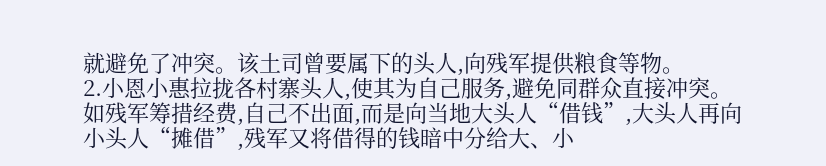就避免了冲突。该土司曾要属下的头人,向残军提供粮食等物。
2.小恩小惠拉拢各村寨头人,使其为自己服务,避免同群众直接冲突。如残军筹措经费,自己不出面,而是向当地大头人“借钱”,大头人再向小头人“摊借”,残军又将借得的钱暗中分给大、小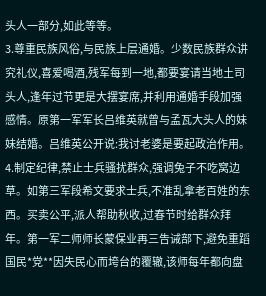头人一部分,如此等等。
3.尊重民族风俗,与民族上层通婚。少数民族群众讲究礼仪,喜爱喝酒,残军每到一地,都要宴请当地土司头人,逢年过节更是大摆宴席,并利用通婚手段加强感情。原第一军军长吕维英就曾与孟瓦大头人的妹妹结婚。吕维英公开说:我讨老婆是要起政治作用。
4.制定纪律,禁止士兵骚扰群众,强调兔子不吃窝边草。如第三军段希文要求士兵,不准乱拿老百姓的东西。买卖公平,派人帮助秋收,过春节时给群众拜年。第一军二师师长蒙保业再三告诫部下,避免重蹈国民*党**因失民心而垮台的覆辙,该师每年都向盘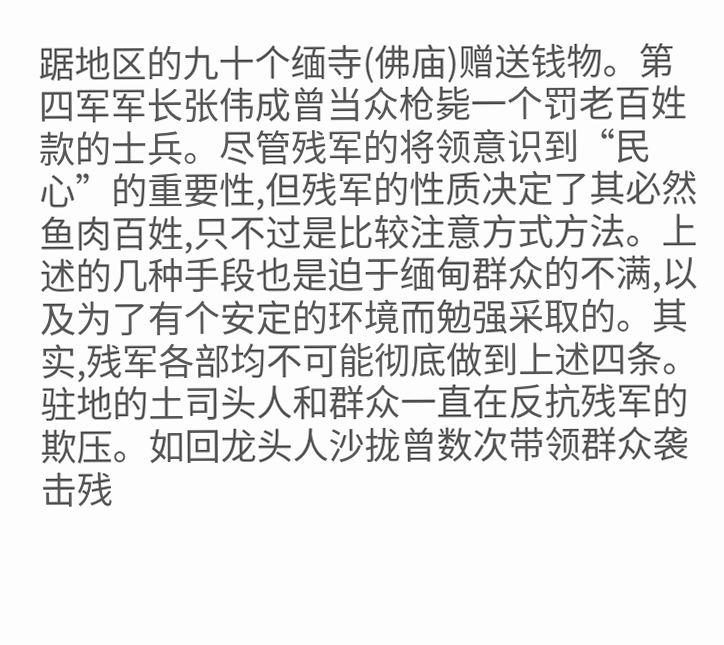踞地区的九十个缅寺(佛庙)赠送钱物。第四军军长张伟成曾当众枪毙一个罚老百姓款的士兵。尽管残军的将领意识到“民心”的重要性,但残军的性质决定了其必然鱼肉百姓,只不过是比较注意方式方法。上述的几种手段也是迫于缅甸群众的不满,以及为了有个安定的环境而勉强采取的。其实,残军各部均不可能彻底做到上述四条。驻地的土司头人和群众一直在反抗残军的欺压。如回龙头人沙拢曾数次带领群众袭击残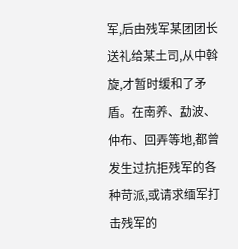军,后由残军某团团长送礼给某土司,从中斡旋,才暂时缓和了矛盾。在南养、勐波、仲布、回弄等地,都曾发生过抗拒残军的各种苛派,或请求缅军打击残军的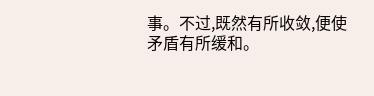事。不过,既然有所收敛,便使矛盾有所缓和。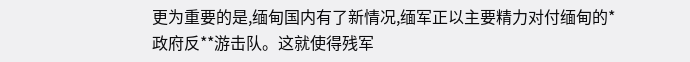更为重要的是,缅甸国内有了新情况,缅军正以主要精力对付缅甸的*政府反**游击队。这就使得残军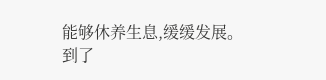能够休养生息,缓缓发展。到了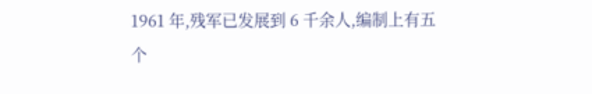1961 年,残军已发展到 6 千余人,编制上有五个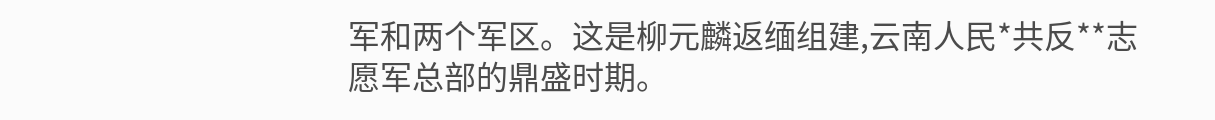军和两个军区。这是柳元麟返缅组建,云南人民*共反**志愿军总部的鼎盛时期。